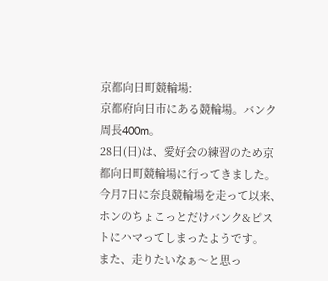京都向日町競輪場:
京都府向日市にある競輪場。バンク周長400m。
28日(日)は、愛好会の練習のため京都向日町競輪場に行ってきました。
今月7日に奈良競輪場を走って以来、
ホンのちょこっとだけバンク&ピストにハマってしまったようです。
また、走りたいなぁ〜と思っ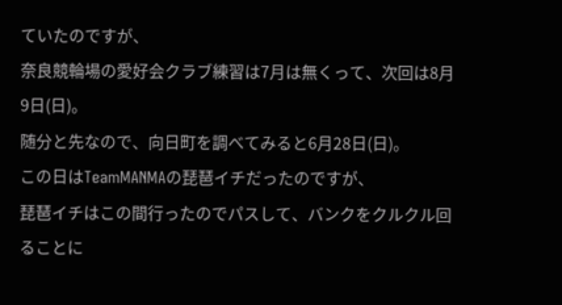ていたのですが、
奈良競輪場の愛好会クラブ練習は7月は無くって、次回は8月9日(日)。
随分と先なので、向日町を調べてみると6月28日(日)。
この日はTeamMANMAの琵琶イチだったのですが、
琵琶イチはこの間行ったのでパスして、バンクをクルクル回ることに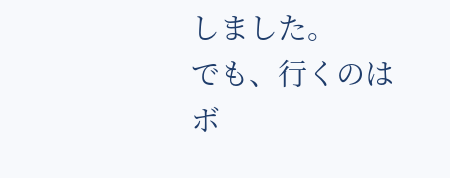しました。
でも、行くのはボ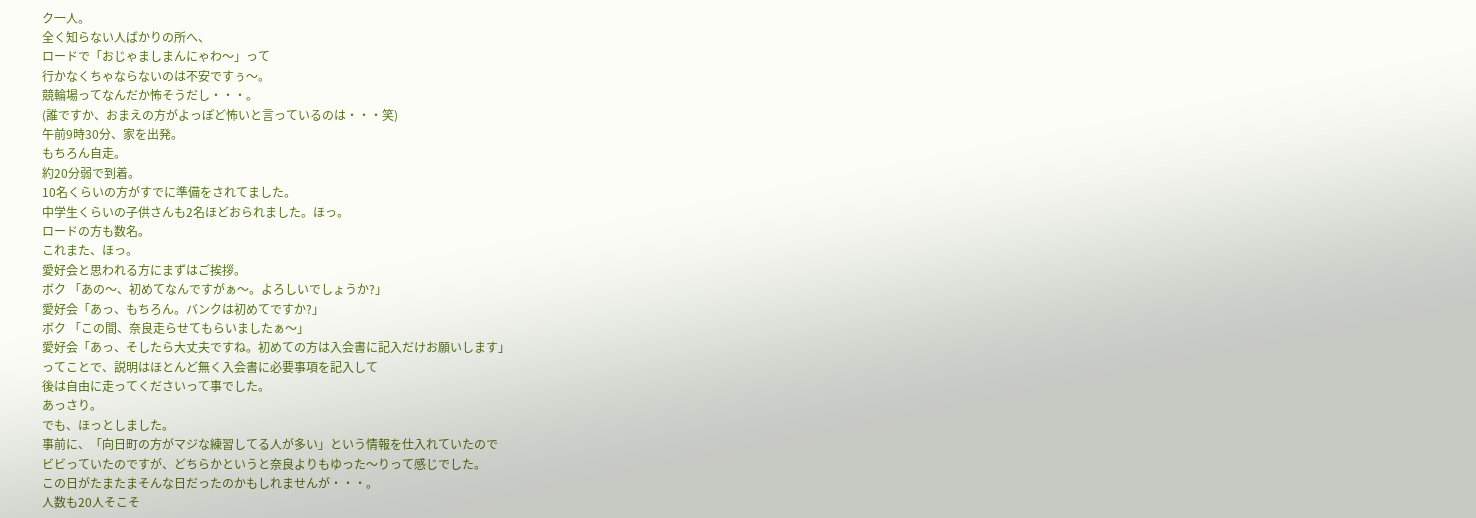ク一人。
全く知らない人ばかりの所へ、
ロードで「おじゃましまんにゃわ〜」って
行かなくちゃならないのは不安ですぅ〜。
競輪場ってなんだか怖そうだし・・・。
(誰ですか、おまえの方がよっぽど怖いと言っているのは・・・笑)
午前9時30分、家を出発。
もちろん自走。
約20分弱で到着。
10名くらいの方がすでに準備をされてました。
中学生くらいの子供さんも2名ほどおられました。ほっ。
ロードの方も数名。
これまた、ほっ。
愛好会と思われる方にまずはご挨拶。
ボク 「あの〜、初めてなんですがぁ〜。よろしいでしょうか?」
愛好会「あっ、もちろん。バンクは初めてですか?」
ボク 「この間、奈良走らせてもらいましたぁ〜」
愛好会「あっ、そしたら大丈夫ですね。初めての方は入会書に記入だけお願いします」
ってことで、説明はほとんど無く入会書に必要事項を記入して
後は自由に走ってくださいって事でした。
あっさり。
でも、ほっとしました。
事前に、「向日町の方がマジな練習してる人が多い」という情報を仕入れていたので
ビビっていたのですが、どちらかというと奈良よりもゆった〜りって感じでした。
この日がたまたまそんな日だったのかもしれませんが・・・。
人数も20人そこそ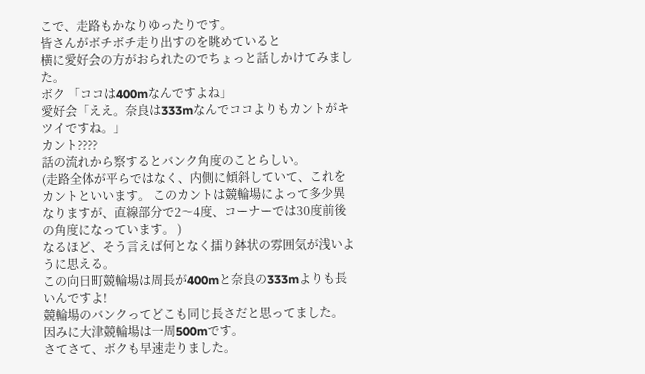こで、走路もかなりゆったりです。
皆さんがボチボチ走り出すのを眺めていると
横に愛好会の方がおられたのでちょっと話しかけてみました。
ボク 「ココは400mなんですよね」
愛好会「ええ。奈良は333mなんでココよりもカントがキツイですね。」
カント????
話の流れから察するとバンク角度のことらしい。
(走路全体が平らではなく、内側に傾斜していて、これをカントといいます。 このカントは競輪場によって多少異なりますが、直線部分で2〜4度、コーナーでは30度前後の角度になっています。 )
なるほど、そう言えば何となく擂り鉢状の雰囲気が浅いように思える。
この向日町競輪場は周長が400mと奈良の333mよりも長いんですよ!
競輪場のバンクってどこも同じ長さだと思ってました。
因みに大津競輪場は一周500mです。
さてさて、ボクも早速走りました。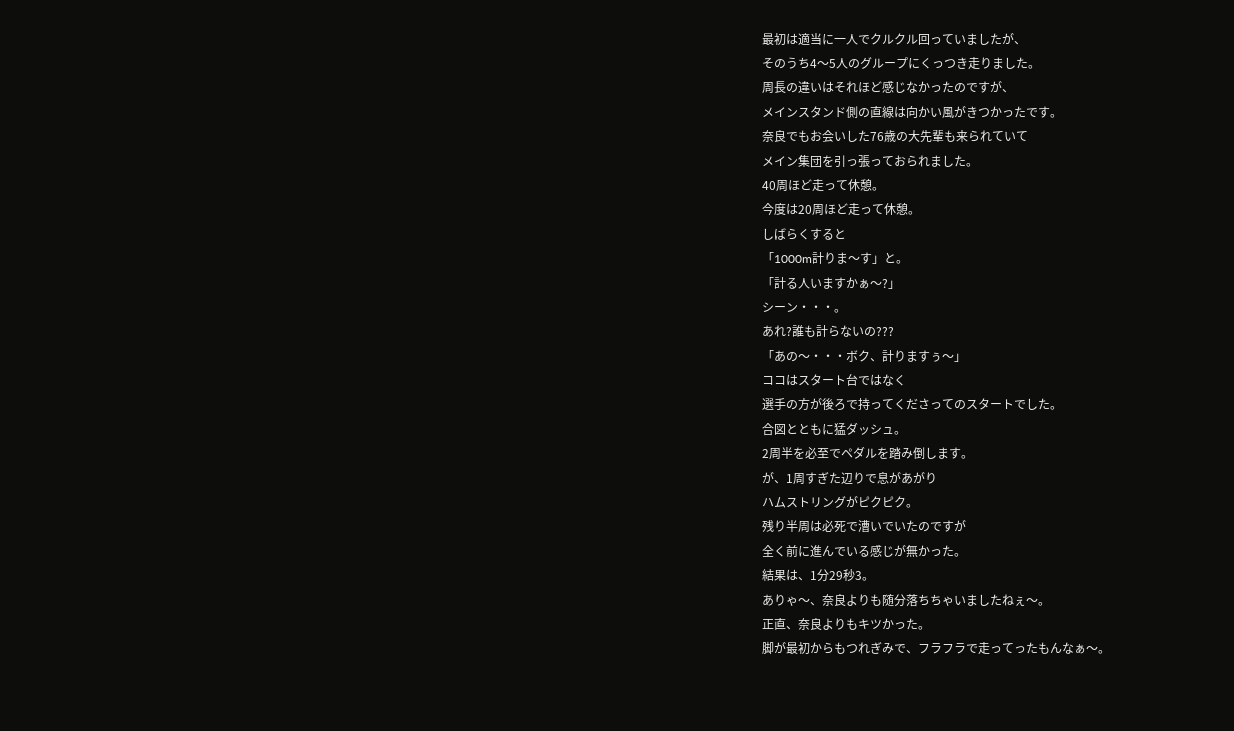最初は適当に一人でクルクル回っていましたが、
そのうち4〜5人のグループにくっつき走りました。
周長の違いはそれほど感じなかったのですが、
メインスタンド側の直線は向かい風がきつかったです。
奈良でもお会いした76歳の大先輩も来られていて
メイン集団を引っ張っておられました。
40周ほど走って休憩。
今度は20周ほど走って休憩。
しばらくすると
「1000m計りま〜す」と。
「計る人いますかぁ〜?」
シーン・・・。
あれ?誰も計らないの???
「あの〜・・・ボク、計りますぅ〜」
ココはスタート台ではなく
選手の方が後ろで持ってくださってのスタートでした。
合図とともに猛ダッシュ。
2周半を必至でペダルを踏み倒します。
が、1周すぎた辺りで息があがり
ハムストリングがピクピク。
残り半周は必死で漕いでいたのですが
全く前に進んでいる感じが無かった。
結果は、1分29秒3。
ありゃ〜、奈良よりも随分落ちちゃいましたねぇ〜。
正直、奈良よりもキツかった。
脚が最初からもつれぎみで、フラフラで走ってったもんなぁ〜。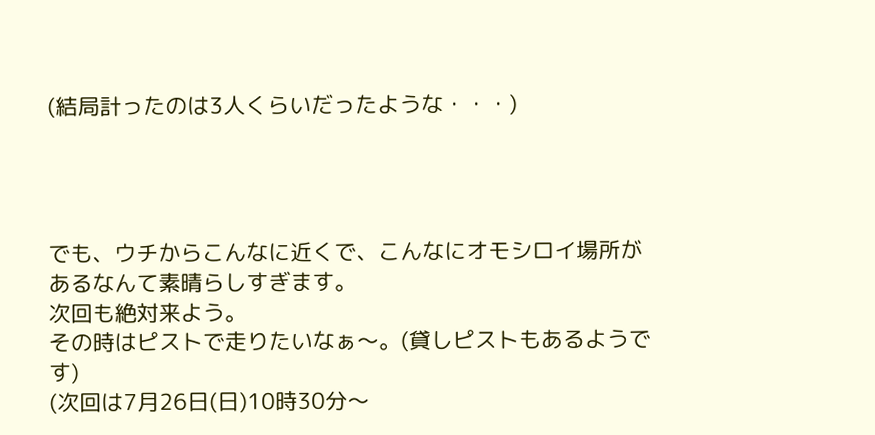(結局計ったのは3人くらいだったような・・・)




でも、ウチからこんなに近くで、こんなにオモシロイ場所があるなんて素晴らしすぎます。
次回も絶対来よう。
その時はピストで走りたいなぁ〜。(貸しピストもあるようです)
(次回は7月26日(日)10時30分〜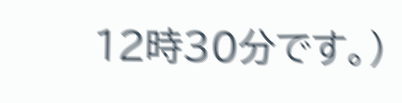12時30分です。)